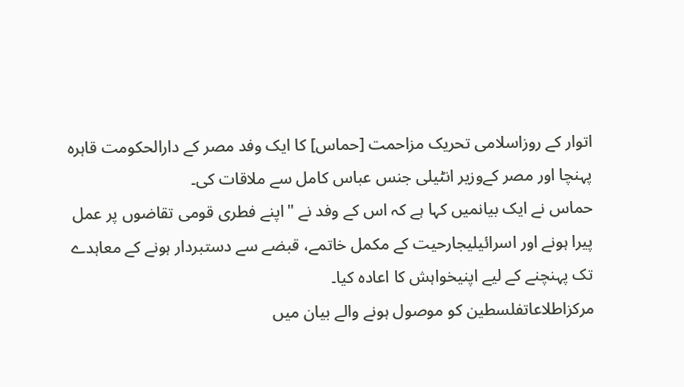اتوار کے روزاسلامی تحریک مزاحمت [حماس] کا ایک وفد مصر کے دارالحکومت قاہرہ پہنچا اور مصر کےوزیر انٹیلی جنس عباس کامل سے ملاقات کی۔
حماس نے ایک بیانمیں کہا ہے کہ اس کے وفد نے "اپنے فطری قومی تقاضوں پر عمل پیرا ہونے اور اسرائیلیجارحیت کے مکمل خاتمے، قبضے سے دستبردار ہونے کے معاہدے تک پہنچنے کے لیے اپنیخواہش کا اعادہ کیا۔
مرکزاطلاعاتفلسطین کو موصول ہونے والے بیان میں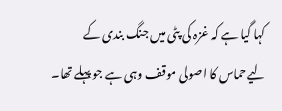کہا گیا ہے کہ غزہ کی پٹی میں جنگ بندی کے لیےحماس کا اصولی موقف وہی ہے جو پہلے تھا۔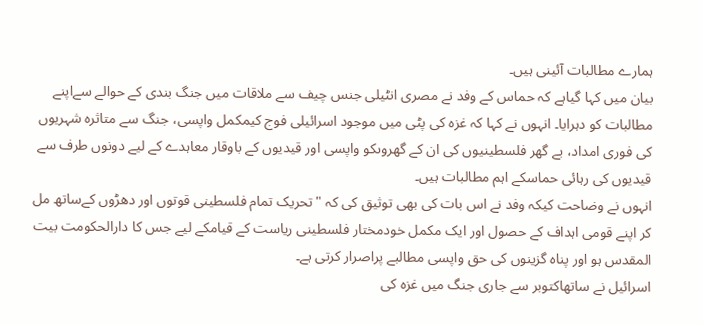ہمارے مطالبات آئینی ہیں۔
بیان میں کہا گیاہے کہ حماس کے وفد نے مصری انٹیلی جنس چیف سے ملاقات میں جنگ بندی کے حوالے سےاپنے مطالبات کو دہرایا۔ انہوں نے کہا کہ غزہ کی پٹی میں موجود اسرائیلی فوج کیمکمل واپسی، جنگ سے متاثرہ شہریوں کی فوری امداد، بے گھر فلسطینیوں کی ان کے گھروںکو واپسی اور قیدیوں کے باوقار معاہدے کے لیے دونوں طرف سے قیدیوں کی رہائی حماسکے اہم مطالبات ہیں۔
انہوں نے وضاحت کیکہ وفد نے اس بات کی بھی توثیق کی کہ "تحریک تمام فلسطینی قوتوں اور دھڑوں کےساتھ مل کر اپنے قومی اہداف کے حصول اور ایک مکمل خودمختار فلسطینی ریاست کے قیامکے لیے جس کا دارالحکومت بیت المقدس ہو اور پناہ گزینوں کی حق واپسی مطالبے پراصرار کرتی ہے۔
اسرائیل نے ساتھاکتوبر سے جاری جنگ میں غزہ کی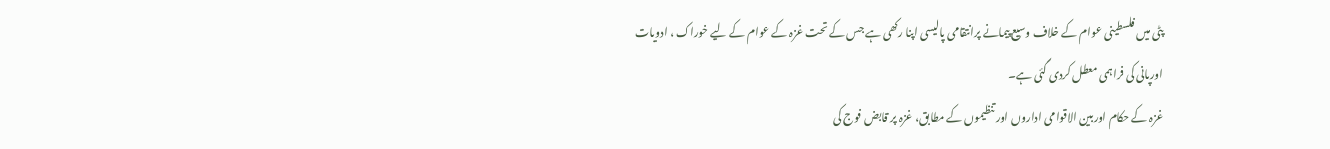پٹی میں فلسطینی عوام کے خلاف وسیع پیمانے پرانتقامی پالیسی اپنا رکھی ہے جس کے تحت غزہ کے عوام کے لیے خوراک ، ادویات اورپانی کی فراہمی معطل کردی گئی ہے۔
غزہ کے حکام اوربین الاقوامی اداروں اور تنظیموں کے مطابق، غزہ پر قابض فوج کی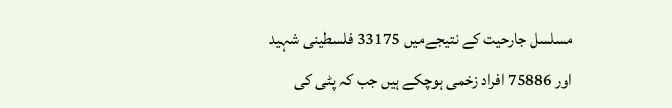مسلسل جارحیت کے نتیجےمیں 33175 فلسطینی شہید اور 75886 افراد زخمی ہوچکے ہیں جب کہ پٹی کی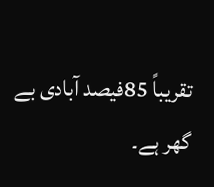تقریباً 85فیصد آبادی بے گھر ہے۔